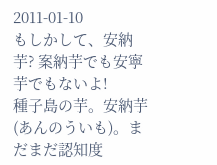2011-01-10
もしかして、安納芋? 案納芋でも安寧芋でもないよ!
種子島の芋。安納芋(あんのういも)。まだまだ認知度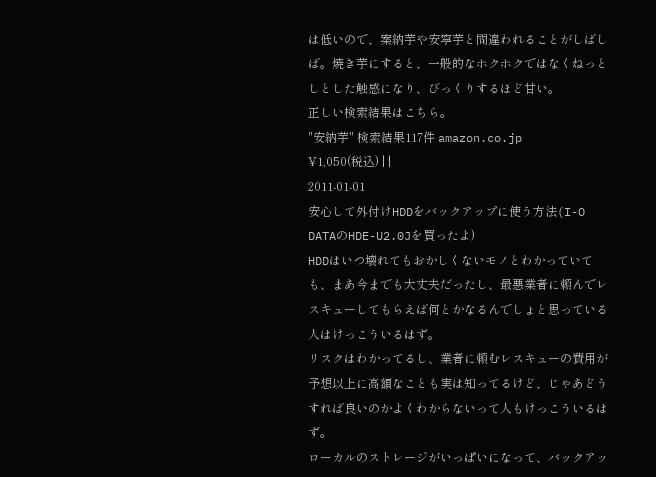は低いので、案納芋や安寧芋と間違われることがしばしば。焼き芋にすると、一般的なホクホクではなくねっとしとした触感になり、びっくりするほど甘い。
正しい検索結果はこちら。
"安納芋" 検索結果117件 amazon.co.jp
¥1,050(税込) | |
2011-01-01
安心して外付けHDDをバックアップに使う方法(I-O DATAのHDE-U2.0Jを買ったよ)
HDDはいつ壊れてもおかしくないモノとわかっていても、まあ今までも大丈夫だったし、最悪業者に頼んでレスキューしてもらえば何とかなるんでしょと思っている人はけっこういるはず。
リスクはわかってるし、業者に頼むレスキューの費用が予想以上に高額なことも実は知ってるけど、じゃあどうすれば良いのかよくわからないって人もけっこういるはず。
ローカルのストレージがいっぱいになって、バックアッ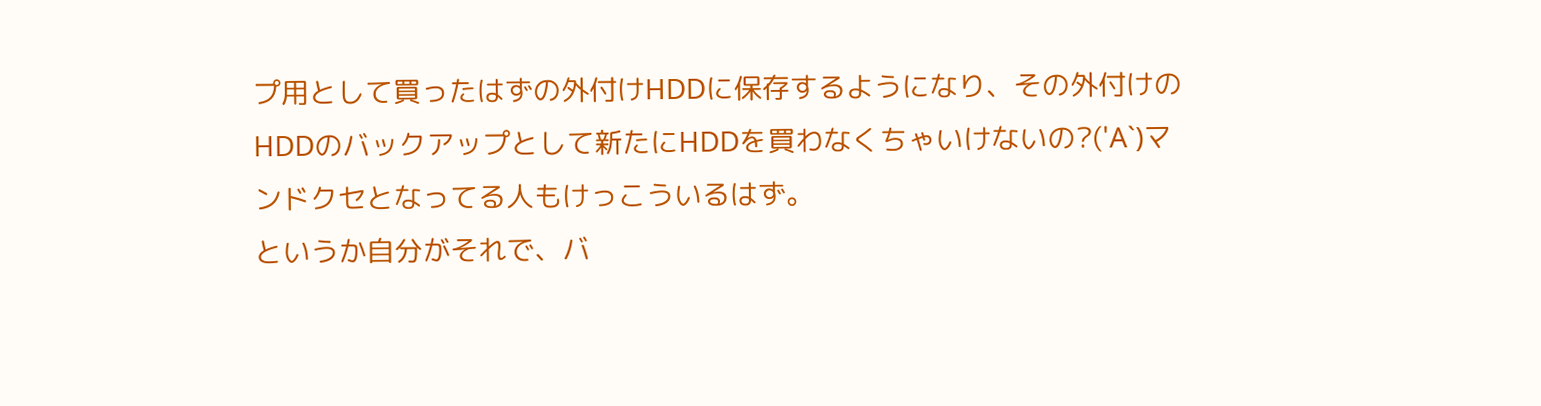プ用として買ったはずの外付けHDDに保存するようになり、その外付けのHDDのバックアップとして新たにHDDを買わなくちゃいけないの?('A`)マンドクセとなってる人もけっこういるはず。
というか自分がそれで、バ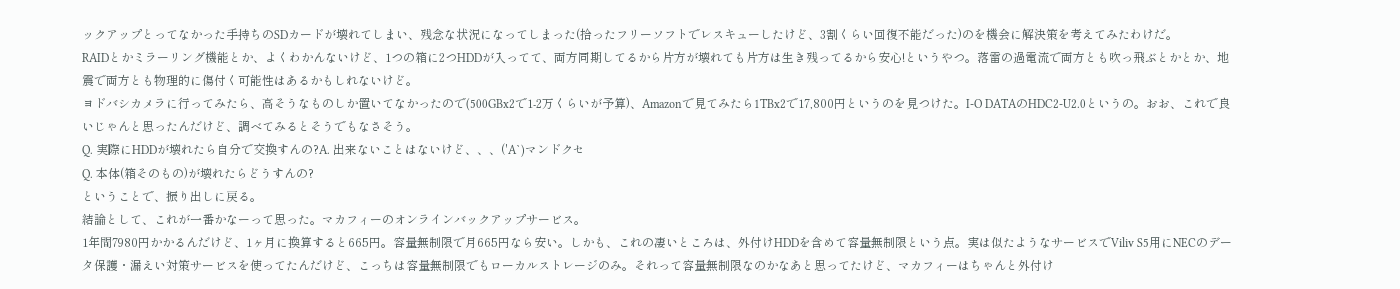ックアップとってなかった手持ちのSDカードが壊れてしまい、残念な状況になってしまった(拾ったフリーソフトでレスキューしたけど、3割くらい回復不能だった)のを機会に解決策を考えてみたわけだ。
RAIDとかミラーリング機能とか、よくわかんないけど、1つの箱に2つHDDが入ってて、両方同期してるから片方が壊れても片方は生き残ってるから安心!というやつ。落雷の過電流で両方とも吹っ飛ぶとかとか、地震で両方とも物理的に傷付く可能性はあるかもしれないけど。
ヨドバシカメラに行ってみたら、高そうなものしか置いてなかったので(500GBx2で1-2万くらいが予算)、Amazonで見てみたら1TBx2で17,800円というのを見つけた。I-O DATAのHDC2-U2.0というの。おお、これで良いじゃんと思ったんだけど、調べてみるとそうでもなさそう。
Q. 実際にHDDが壊れたら自分で交換すんの?A. 出来ないことはないけど、、、('A`)マンドクセ
Q. 本体(箱そのもの)が壊れたらどうすんの?
ということで、振り出しに戻る。
結論として、これが一番かなーって思った。マカフィーのオンラインバックアップサービス。
1年間7980円かかるんだけど、1ヶ月に換算すると665円。容量無制限で月665円なら安い。しかも、これの凄いところは、外付けHDDを含めて容量無制限という点。実は似たようなサービスでViliv S5用にNECのデータ保護・漏えい対策サービスを使ってたんだけど、こっちは容量無制限でもローカルストレージのみ。それって容量無制限なのかなあと思ってたけど、マカフィーはちゃんと外付け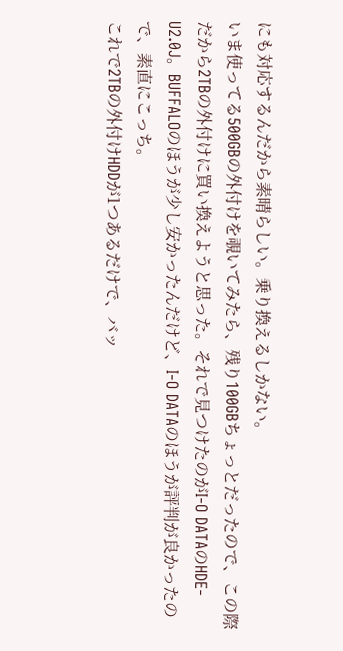にも対応するんだから素晴らしい。乗り換えるしかない。
いま使ってる500GBの外付けを覗いてみたら、残り100GBちょっとだったので、この際だから2TBの外付けに買い換えようと思った。それで見つけたのがI-O DATAのHDE-U2.0J。BUFFALOのほうが少し安かったんだけど、I-O DATAのほうが評判が良かったので、素直にこっち。
これで2TBの外付けHDDが1つあるだけで、バッ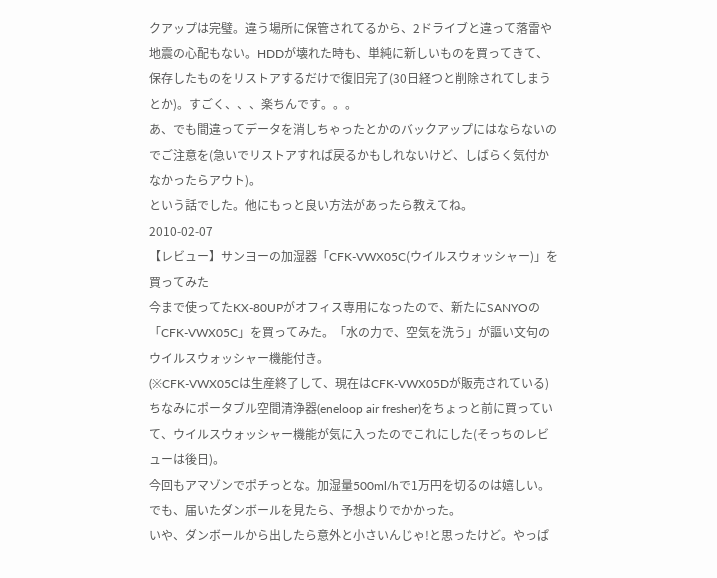クアップは完璧。違う場所に保管されてるから、2ドライブと違って落雷や地震の心配もない。HDDが壊れた時も、単純に新しいものを買ってきて、保存したものをリストアするだけで復旧完了(30日経つと削除されてしまうとか)。すごく、、、楽ちんです。。。
あ、でも間違ってデータを消しちゃったとかのバックアップにはならないのでご注意を(急いでリストアすれば戻るかもしれないけど、しばらく気付かなかったらアウト)。
という話でした。他にもっと良い方法があったら教えてね。
2010-02-07
【レビュー】サンヨーの加湿器「CFK-VWX05C(ウイルスウォッシャー)」を買ってみた
今まで使ってたKX-80UPがオフィス専用になったので、新たにSANYOの「CFK-VWX05C」を買ってみた。「水の力で、空気を洗う」が謳い文句のウイルスウォッシャー機能付き。
(※CFK-VWX05Cは生産終了して、現在はCFK-VWX05Dが販売されている)
ちなみにポータブル空間清浄器(eneloop air fresher)をちょっと前に買っていて、ウイルスウォッシャー機能が気に入ったのでこれにした(そっちのレビューは後日)。
今回もアマゾンでポチっとな。加湿量500ml/hで1万円を切るのは嬉しい。でも、届いたダンボールを見たら、予想よりでかかった。
いや、ダンボールから出したら意外と小さいんじゃ!と思ったけど。やっぱ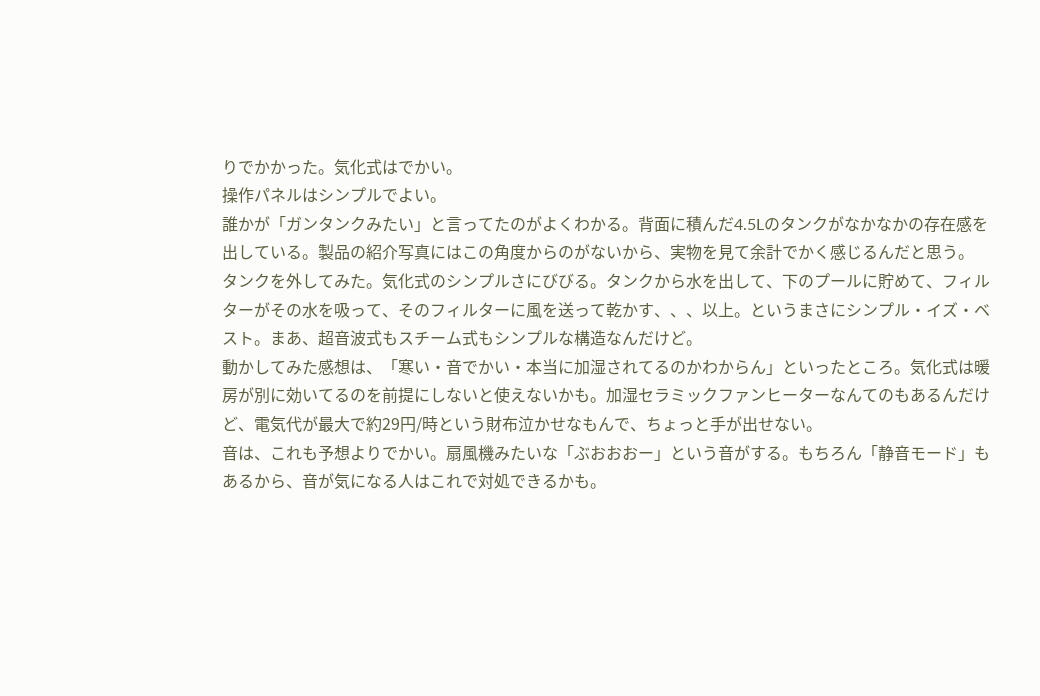りでかかった。気化式はでかい。
操作パネルはシンプルでよい。
誰かが「ガンタンクみたい」と言ってたのがよくわかる。背面に積んだ4.5Lのタンクがなかなかの存在感を出している。製品の紹介写真にはこの角度からのがないから、実物を見て余計でかく感じるんだと思う。
タンクを外してみた。気化式のシンプルさにびびる。タンクから水を出して、下のプールに貯めて、フィルターがその水を吸って、そのフィルターに風を送って乾かす、、、以上。というまさにシンプル・イズ・ベスト。まあ、超音波式もスチーム式もシンプルな構造なんだけど。
動かしてみた感想は、「寒い・音でかい・本当に加湿されてるのかわからん」といったところ。気化式は暖房が別に効いてるのを前提にしないと使えないかも。加湿セラミックファンヒーターなんてのもあるんだけど、電気代が最大で約29円/時という財布泣かせなもんで、ちょっと手が出せない。
音は、これも予想よりでかい。扇風機みたいな「ぶおおおー」という音がする。もちろん「静音モード」もあるから、音が気になる人はこれで対処できるかも。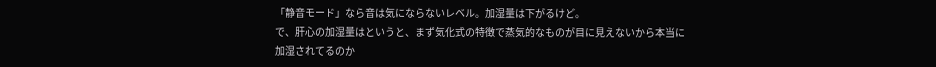「静音モード」なら音は気にならないレベル。加湿量は下がるけど。
で、肝心の加湿量はというと、まず気化式の特徴で蒸気的なものが目に見えないから本当に加湿されてるのか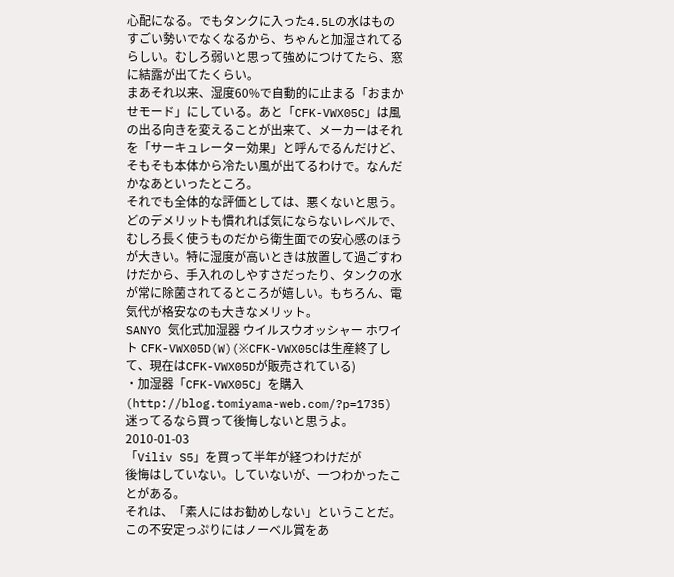心配になる。でもタンクに入った4.5Lの水はものすごい勢いでなくなるから、ちゃんと加湿されてるらしい。むしろ弱いと思って強めにつけてたら、窓に結露が出てたくらい。
まあそれ以来、湿度60%で自動的に止まる「おまかせモード」にしている。あと「CFK-VWX05C」は風の出る向きを変えることが出来て、メーカーはそれを「サーキュレーター効果」と呼んでるんだけど、そもそも本体から冷たい風が出てるわけで。なんだかなあといったところ。
それでも全体的な評価としては、悪くないと思う。どのデメリットも慣れれば気にならないレベルで、むしろ長く使うものだから衛生面での安心感のほうが大きい。特に湿度が高いときは放置して過ごすわけだから、手入れのしやすさだったり、タンクの水が常に除菌されてるところが嬉しい。もちろん、電気代が格安なのも大きなメリット。
SANYO 気化式加湿器 ウイルスウオッシャー ホワイト CFK-VWX05D(W)(※CFK-VWX05Cは生産終了して、現在はCFK-VWX05Dが販売されている)
・加湿器「CFK-VWX05C」を購入(http://blog.tomiyama-web.com/?p=1735)
迷ってるなら買って後悔しないと思うよ。
2010-01-03
「Viliv S5」を買って半年が経つわけだが
後悔はしていない。していないが、一つわかったことがある。
それは、「素人にはお勧めしない」ということだ。
この不安定っぷりにはノーベル賞をあ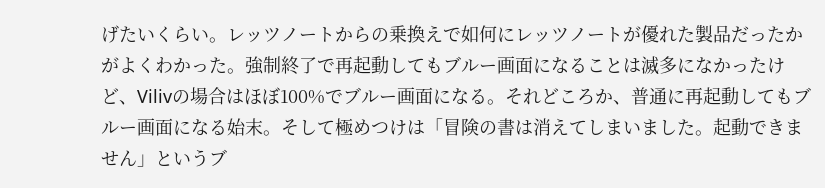げたいくらい。レッツノートからの乗換えで如何にレッツノートが優れた製品だったかがよくわかった。強制終了で再起動してもブルー画面になることは滅多になかったけど、Vilivの場合はほぼ100%でブルー画面になる。それどころか、普通に再起動してもブルー画面になる始末。そして極めつけは「冒険の書は消えてしまいました。起動できません」というブ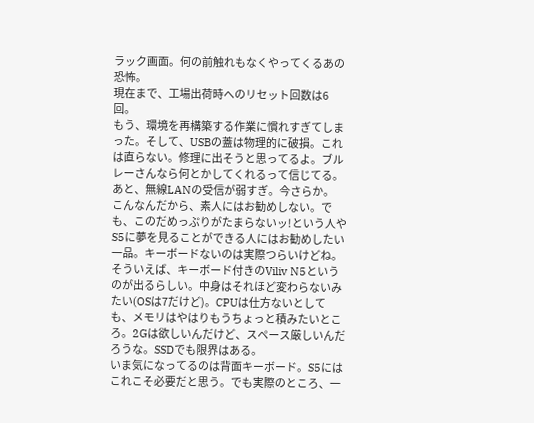ラック画面。何の前触れもなくやってくるあの恐怖。
現在まで、工場出荷時へのリセット回数は6回。
もう、環境を再構築する作業に慣れすぎてしまった。そして、USBの蓋は物理的に破損。これは直らない。修理に出そうと思ってるよ。ブルレーさんなら何とかしてくれるって信じてる。
あと、無線LANの受信が弱すぎ。今さらか。
こんなんだから、素人にはお勧めしない。でも、このだめっぷりがたまらないッ!という人やS5に夢を見ることができる人にはお勧めしたい一品。キーボードないのは実際つらいけどね。
そういえば、キーボード付きのViliv N5というのが出るらしい。中身はそれほど変わらないみたい(OSは7だけど)。CPUは仕方ないとしても、メモリはやはりもうちょっと積みたいところ。2Gは欲しいんだけど、スペース厳しいんだろうな。SSDでも限界はある。
いま気になってるのは背面キーボード。S5にはこれこそ必要だと思う。でも実際のところ、一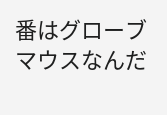番はグローブマウスなんだ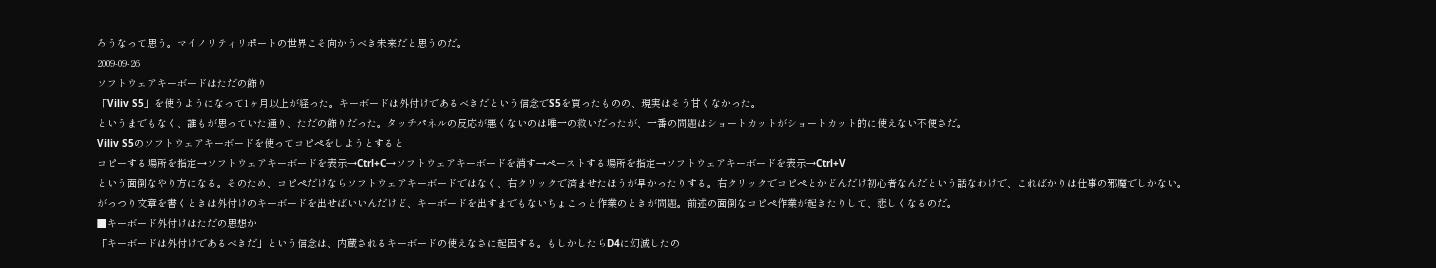ろうなって思う。マイノリティリポートの世界こそ向かうべき未来だと思うのだ。
2009-09-26
ソフトウェアキーボードはただの飾り
「Viliv S5」を使うようになって1ヶ月以上が経った。キーボードは外付けであるべきだという信念でS5を買ったものの、現実はそう甘くなかった。
というまでもなく、誰もが思っていた通り、ただの飾りだった。タッチパネルの反応が悪くないのは唯一の救いだったが、一番の問題はショートカットがショートカット的に使えない不便さだ。
Viliv S5のソフトウェアキーボードを使ってコピペをしようとすると
コピーする場所を指定→ソフトウェアキーボードを表示→Ctrl+C→ソフトウェアキーボードを消す→ペーストする場所を指定→ソフトウェアキーボードを表示→Ctrl+V
という面倒なやり方になる。そのため、コピペだけならソフトウェアキーボードではなく、右クリックで済ませたほうが早かったりする。右クリックでコピペとかどんだけ初心者なんだという話なわけで、こればかりは仕事の邪魔でしかない。
がっつり文章を書くときは外付けのキーボードを出せばいいんだけど、キーボードを出すまでもないちょこっと作業のときが問題。前述の面倒なコピペ作業が起きたりして、悲しくなるのだ。
■キーボード外付けはただの思想か
「キーボードは外付けであるべきだ」という信念は、内蔵されるキーボードの使えなさに起因する。もしかしたらD4に幻滅したの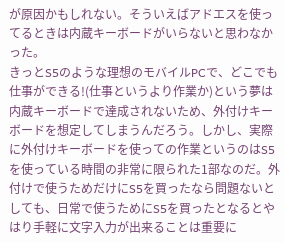が原因かもしれない。そういえばアドエスを使ってるときは内蔵キーボードがいらないと思わなかった。
きっとS5のような理想のモバイルPCで、どこでも仕事ができる!(仕事というより作業か)という夢は内蔵キーボードで達成されないため、外付けキーボードを想定してしまうんだろう。しかし、実際に外付けキーボードを使っての作業というのはS5を使っている時間の非常に限られた1部なのだ。外付けで使うためだけにS5を買ったなら問題ないとしても、日常で使うためにS5を買ったとなるとやはり手軽に文字入力が出来ることは重要に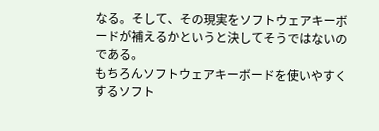なる。そして、その現実をソフトウェアキーボードが補えるかというと決してそうではないのである。
もちろんソフトウェアキーボードを使いやすくするソフト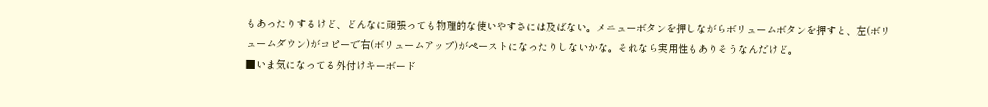もあったりするけど、どんなに頑張っても物理的な使いやすさには及ばない。メニューボタンを押しながらボリュームボタンを押すと、左(ボリュームダウン)がコピーで右(ボリュームアップ)がペーストになったりしないかな。それなら実用性もありそうなんだけど。
■いま気になってる外付けキーボード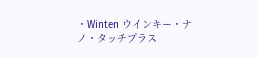・Winten ウインキー・ナノ・タッチプラス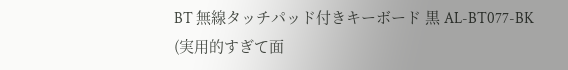BT 無線タッチパッド付きキーボード 黒 AL-BT077-BK
(実用的すぎて面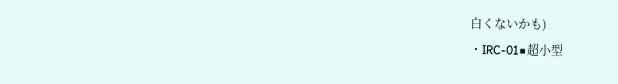白くないかも)
・IRC-01■超小型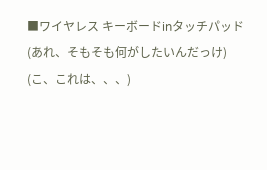■ワイヤレス キーボードinタッチパッド
(あれ、そもそも何がしたいんだっけ)
(こ、これは、、、)